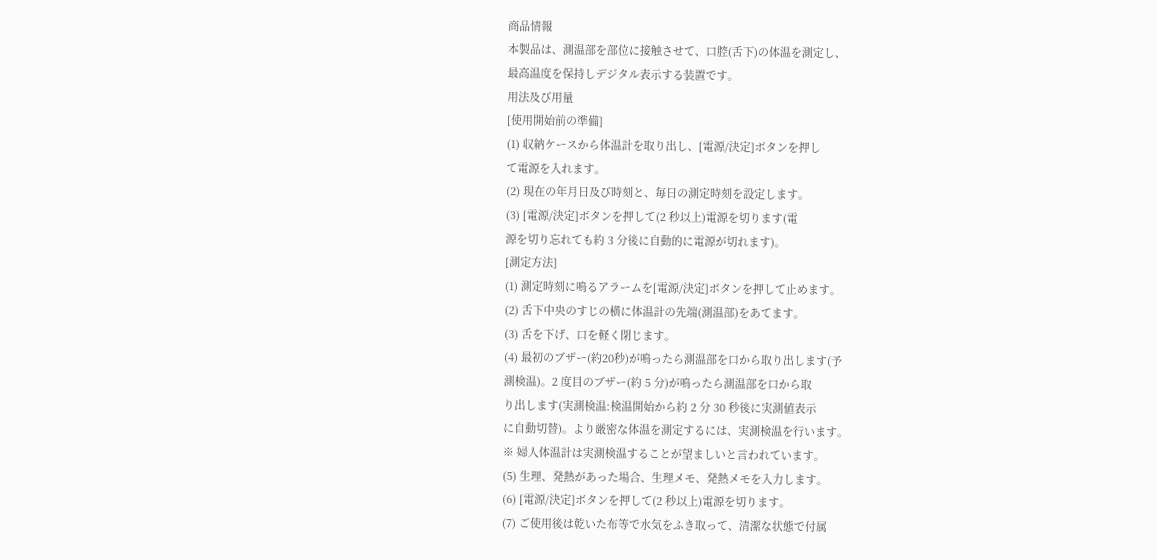商品情報
本製品は、測温部を部位に接触させて、口腔(舌下)の体温を測定し、
最高温度を保持しデジタル表示する装置です。
用法及び用量
[使用開始前の準備]
(1) 収納ケースから体温計を取り出し、[電源/決定]ボタンを押し
て電源を入れます。
(2) 現在の年月日及び時刻と、毎日の測定時刻を設定します。
(3) [電源/決定]ボタンを押して(2 秒以上)電源を切ります(電
源を切り忘れても約 3 分後に自動的に電源が切れます)。
[測定方法]
(1) 測定時刻に鳴るアラームを[電源/決定]ボタンを押して止めます。
(2) 舌下中央のすじの横に体温計の先端(測温部)をあてます。
(3) 舌を下げ、口を軽く閉じます。
(4) 最初のブザー(約20秒)が鳴ったら測温部を口から取り出します(予
測検温)。2 度目のブザー(約 5 分)が鳴ったら測温部を口から取
り出します(実測検温:検温開始から約 2 分 30 秒後に実測値表示
に自動切替)。より厳密な体温を測定するには、実測検温を行います。
※ 婦人体温計は実測検温することが望ましいと言われています。
(5) 生理、発熱があった場合、生理メモ、発熱メモを入力します。
(6) [電源/決定]ボタンを押して(2 秒以上)電源を切ります。
(7) ご使用後は乾いた布等で水気をふき取って、清潔な状態で付属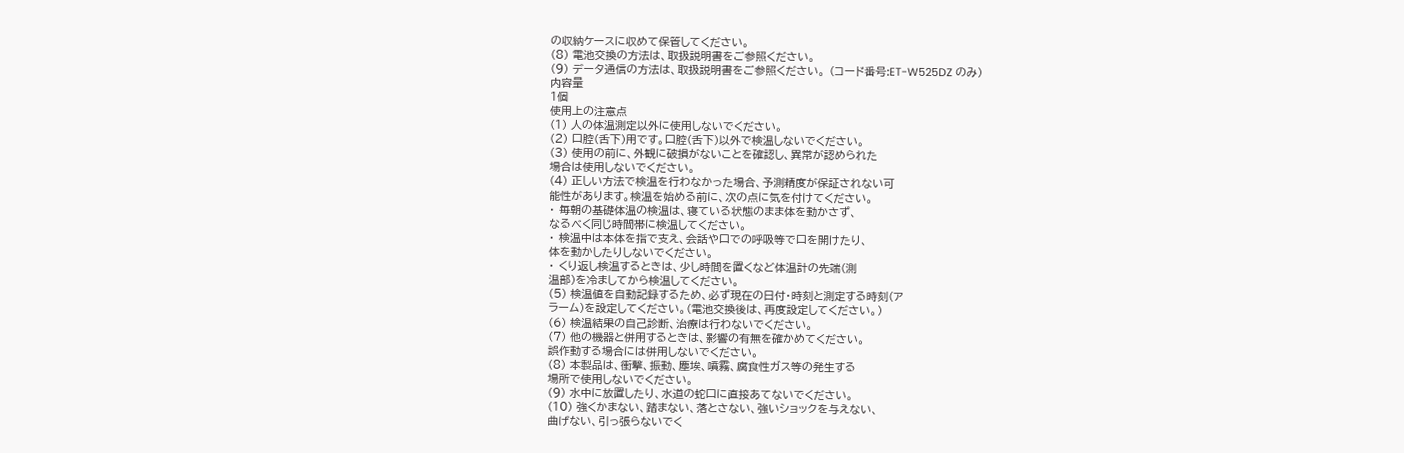の収納ケースに収めて保管してください。
(8) 電池交換の方法は、取扱説明書をご参照ください。
(9) データ通信の方法は、取扱説明書をご参照ください。 (コード番号:ET-W525DZ のみ)
内容量
1個
使用上の注意点
(1) 人の体温測定以外に使用しないでください。
(2) 口腔(舌下)用です。口腔(舌下)以外で検温しないでください。
(3) 使用の前に、外観に破損がないことを確認し、異常が認められた
場合は使用しないでください。
(4) 正しい方法で検温を行わなかった場合、予測精度が保証されない可
能性があります。検温を始める前に、次の点に気を付けてください。
・ 毎朝の基礎体温の検温は、寝ている状態のまま体を動かさず、
なるべく同じ時間帯に検温してください。
・ 検温中は本体を指で支え、会話や口での呼吸等で口を開けたり、
体を動かしたりしないでください。
・ くり返し検温するときは、少し時間を置くなど体温計の先端(測
温部)を冷ましてから検温してください。
(5) 検温値を自動記録するため、必ず現在の日付・時刻と測定する時刻(ア
ラーム)を設定してください。(電池交換後は、再度設定してください。)
(6) 検温結果の自己診断、治療は行わないでください。
(7) 他の機器と併用するときは、影響の有無を確かめてください。
誤作動する場合には併用しないでください。
(8) 本製品は、衝撃、振動、塵埃、噴霧、腐食性ガス等の発生する
場所で使用しないでください。
(9) 水中に放置したり、水道の蛇口に直接あてないでください。
(10) 強くかまない、踏まない、落とさない、強いショックを与えない、
曲げない、引っ張らないでく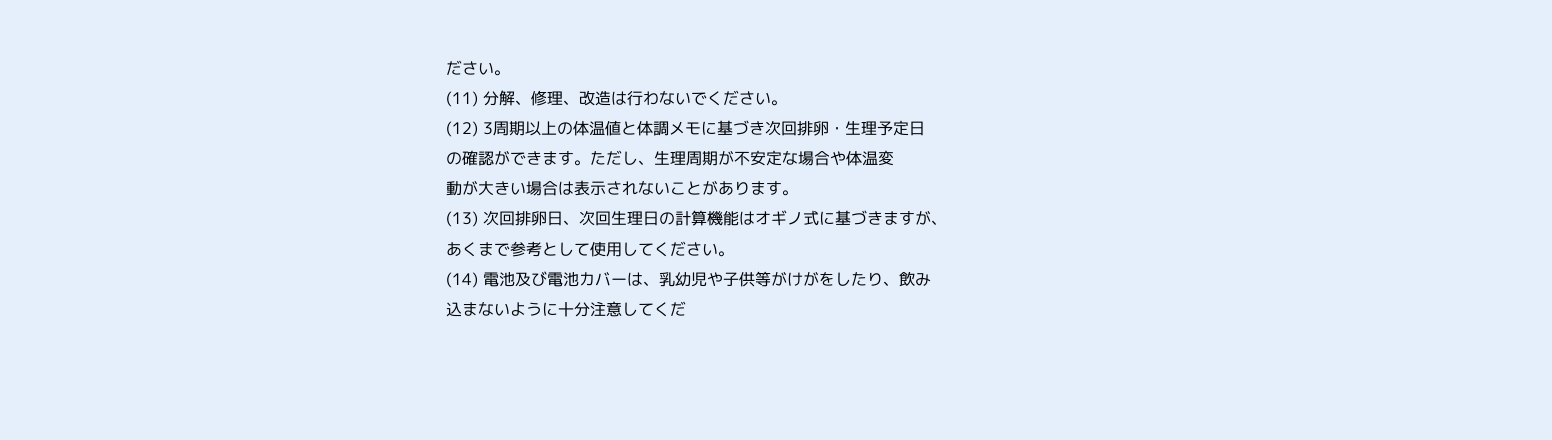ださい。
(11) 分解、修理、改造は行わないでください。
(12) 3周期以上の体温値と体調メモに基づき次回排卵・生理予定日
の確認ができます。ただし、生理周期が不安定な場合や体温変
動が大きい場合は表示されないことがあります。
(13) 次回排卵日、次回生理日の計算機能はオギノ式に基づきますが、
あくまで参考として使用してください。
(14) 電池及び電池カバーは、乳幼児や子供等がけがをしたり、飲み
込まないように十分注意してくだ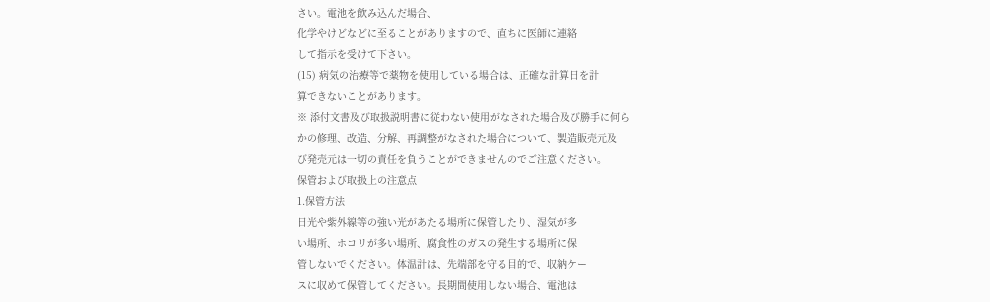さい。電池を飲み込んだ場合、
化学やけどなどに至ることがありますので、直ちに医師に連絡
して指示を受けて下さい。
(15) 病気の治療等で薬物を使用している場合は、正確な計算日を計
算できないことがあります。
※ 添付文書及び取扱説明書に従わない使用がなされた場合及び勝手に何ら
かの修理、改造、分解、再調整がなされた場合について、製造販売元及
び発売元は一切の責任を負うことができませんのでご注意ください。
保管および取扱上の注意点
1.保管方法
日光や紫外線等の強い光があたる場所に保管したり、湿気が多
い場所、ホコリが多い場所、腐食性のガスの発生する場所に保
管しないでください。体温計は、先端部を守る目的で、収納ケー
スに収めて保管してください。長期間使用しない場合、電池は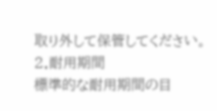取り外して保管してください。
2.耐用期間
標準的な耐用期間の目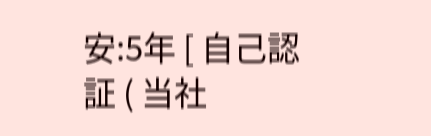安:5年 [ 自己認証 ( 当社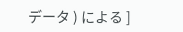データ ) による ]